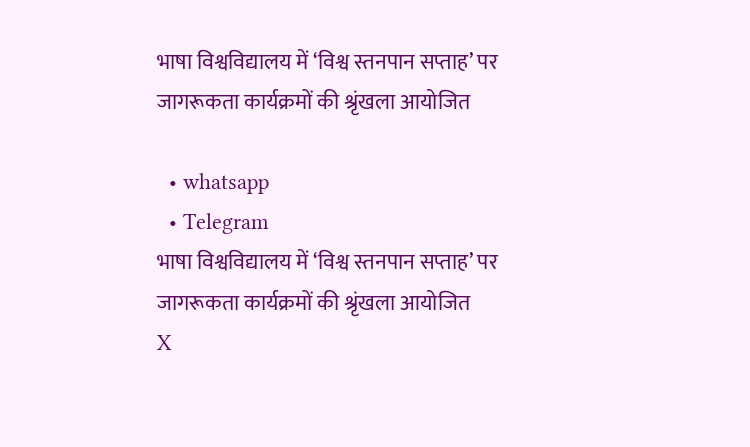भाषा विश्वविद्यालय में ‘विश्व स्तनपान सप्ताह’ पर जागरूकता कार्यक्रमों की श्रृंखला आयोजित

  • whatsapp
  • Telegram
भाषा विश्वविद्यालय में ‘विश्व स्तनपान सप्ताह’ पर जागरूकता कार्यक्रमों की श्रृंखला आयोजित
X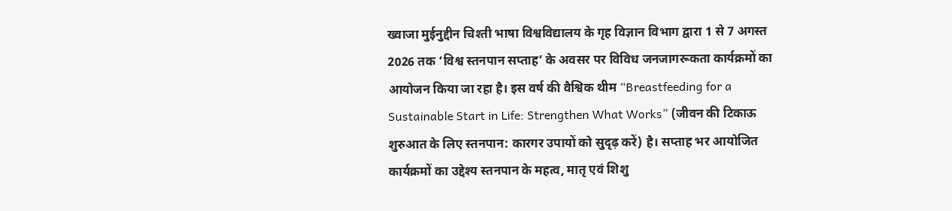ख्वाजा मुईनुद्दीन चिश्ती भाषा विश्वविद्यालय के गृह विज्ञान विभाग द्वारा 1 से 7 अगस्त 2026 तक ‘विश्व स्तनपान सप्ताह’ के अवसर पर विविध जनजागरूकता कार्यक्रमों का आयोजन किया जा रहा है। इस वर्ष की वैश्विक थीम “Breastfeeding for a Sustainable Start in Life: Strengthen What Works” (जीवन की टिकाऊ शुरुआत के लिए स्तनपान: कारगर उपायों को सुदृढ़ करें) है। सप्ताह भर आयोजित कार्यक्रमों का उद्देश्य स्तनपान के महत्व, मातृ एवं शिशु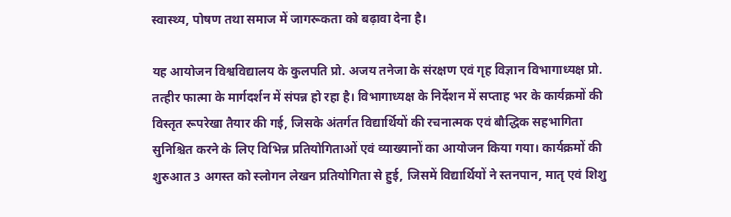स्वास्थ्य, पोषण तथा समाज में जागरूकता को बढ़ावा देना है।

यह आयोजन विश्वविद्यालय के कुलपति प्रो. अजय तनेजा के संरक्षण एवं गृह विज्ञान विभागाध्यक्ष प्रो. तत्हीर फात्मा के मार्गदर्शन में संपन्न हो रहा है। विभागाध्यक्ष के निर्देशन में सप्ताह भर के कार्यक्रमों की विस्तृत रूपरेखा तैयार की गई, जिसके अंतर्गत विद्यार्थियों की रचनात्मक एवं बौद्धिक सहभागिता सुनिश्चित करने के लिए विभिन्न प्रतियोगिताओं एवं व्याख्यानों का आयोजन किया गया। कार्यक्रमों की शुरुआत 3 अगस्त को स्लोगन लेखन प्रतियोगिता से हुई, जिसमें विद्यार्थियों ने स्तनपान, मातृ एवं शिशु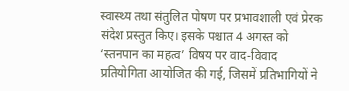स्वास्थ्य तथा संतुलित पोषण पर प्रभावशाली एवं प्रेरक संदेश प्रस्तुत किए। इसके पश्चात 4 अगस्त को ‘स्तनपान का महत्व’ विषय पर वाद-विवाद प्रतियोगिता आयोजित की गई, जिसमें प्रतिभागियों ने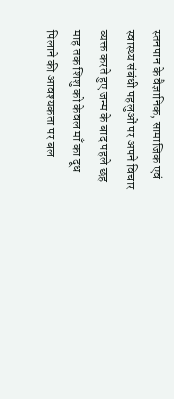स्तनपान के वैज्ञानिक, सामाजिक एवं स्वास्थ्य संबंधी पहलुओं पर अपने विचार व्यक्त करते हुए जन्म के बाद पहले छह माह तक शिशु को केवल माँ का दूध पिलाने की आवश्यकता पर बल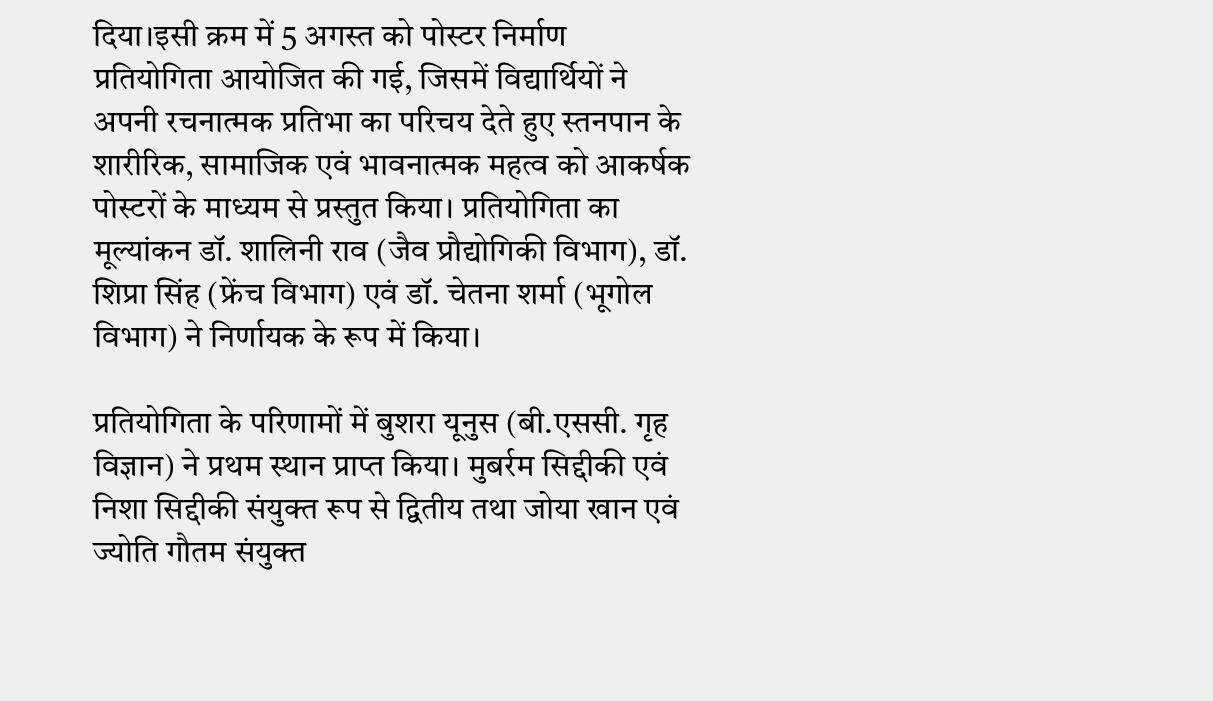दिया।इसी क्रम में 5 अगस्त को पोस्टर निर्माण प्रतियोगिता आयोजित की गई, जिसमें विद्यार्थियों ने अपनी रचनात्मक प्रतिभा का परिचय देते हुए स्तनपान के शारीरिक, सामाजिक एवं भावनात्मक महत्व को आकर्षक पोस्टरों के माध्यम से प्रस्तुत किया। प्रतियोगिता का मूल्यांकन डॉ. शालिनी राव (जैव प्रौद्योगिकी विभाग), डॉ. शिप्रा सिंह (फ्रेंच विभाग) एवं डॉ. चेतना शर्मा (भूगोल विभाग) ने निर्णायक के रूप में किया।

प्रतियोगिता के परिणामों में बुशरा यूनुस (बी.एससी. गृह विज्ञान) ने प्रथम स्थान प्राप्त किया। मुबर्रम सिद्दीकी एवं निशा सिद्दीकी संयुक्त रूप से द्वितीय तथा जोया खान एवं ज्योति गौतम संयुक्त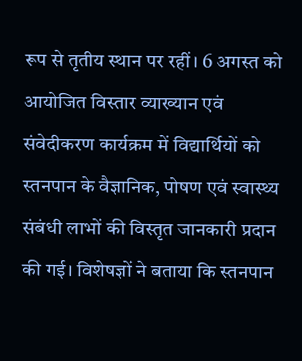रूप से तृतीय स्थान पर रहीं। 6 अगस्त को आयोजित विस्तार व्याख्यान एवं संवेदीकरण कार्यक्रम में विद्यार्थियों को स्तनपान के वैज्ञानिक, पोषण एवं स्वास्थ्य संबंधी लाभों की विस्तृत जानकारी प्रदान की गई। विशेषज्ञों ने बताया कि स्तनपान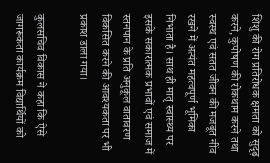शिशु की रोग प्रतिरोधक क्षमता को सुदृढ़ करने, कुपोषण की रोकथाम करने तथा स्वस्थ एवं सतत जीवन की मजबूत नींव रखने में अत्यंत महत्वपूर्ण भूमिका निभाता है। साथ ही मातृ स्वास्थ्य पर इसके सकारात्मक प्रभावों एवं समाज में स्तनपान के प्रति अनुकूल वातावरण विकसित करने की आवश्यकता पर भी प्रकाश डाला गया।

कुलसचिव विकास ने कहा कि ऐसे जागरूकता कार्यक्रम विद्यार्थियों को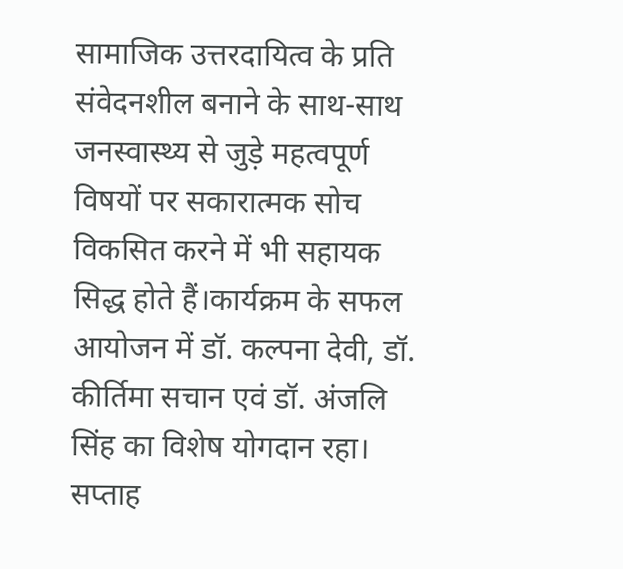सामाजिक उत्तरदायित्व के प्रति संवेदनशील बनाने के साथ-साथ जनस्वास्थ्य से जुड़े महत्वपूर्ण विषयों पर सकारात्मक सोच विकसित करने में भी सहायक सिद्ध होते हैं।कार्यक्रम के सफल आयोजन में डॉ. कल्पना देवी, डॉ. कीर्तिमा सचान एवं डॉ. अंजलि सिंह का विशेष योगदान रहा। सप्ताह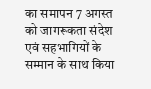का समापन 7 अगस्त को जागरूकता संदेश एवं सहभागियों के सम्मान के साथ किया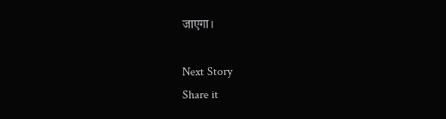जाएगा।

Next Story
Share it